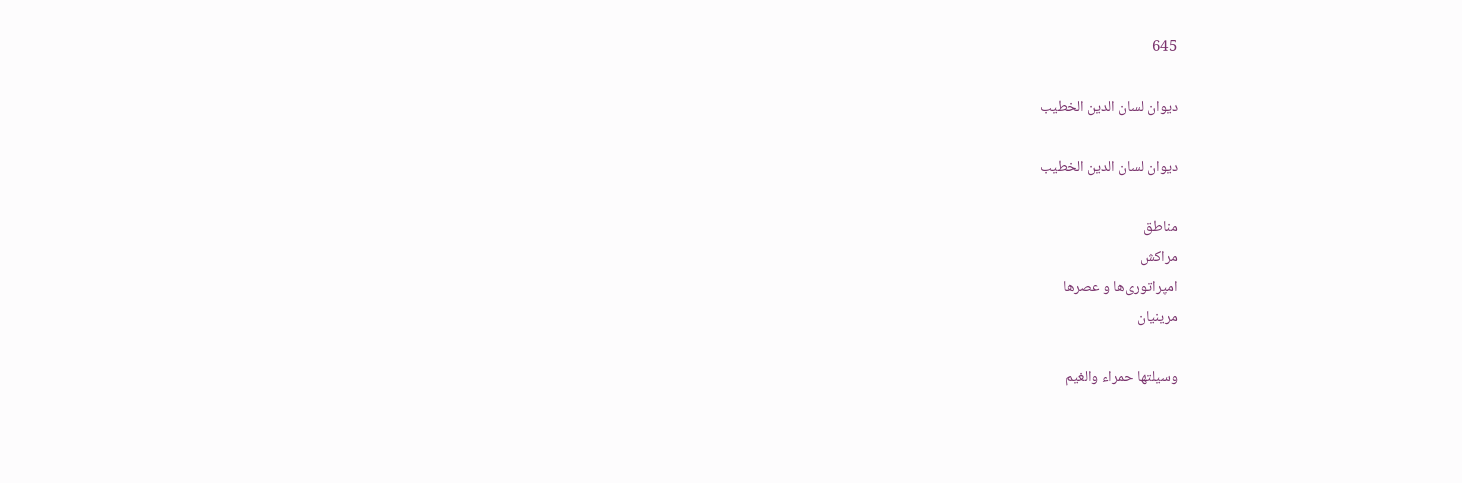645

ديوان لسان الدين الخطيب

ديوان لسان الدين الخطيب

مناطق
مراکش
امپراتوری‌ها و عصرها
مرینیان

وسيلتها حمراء والغيم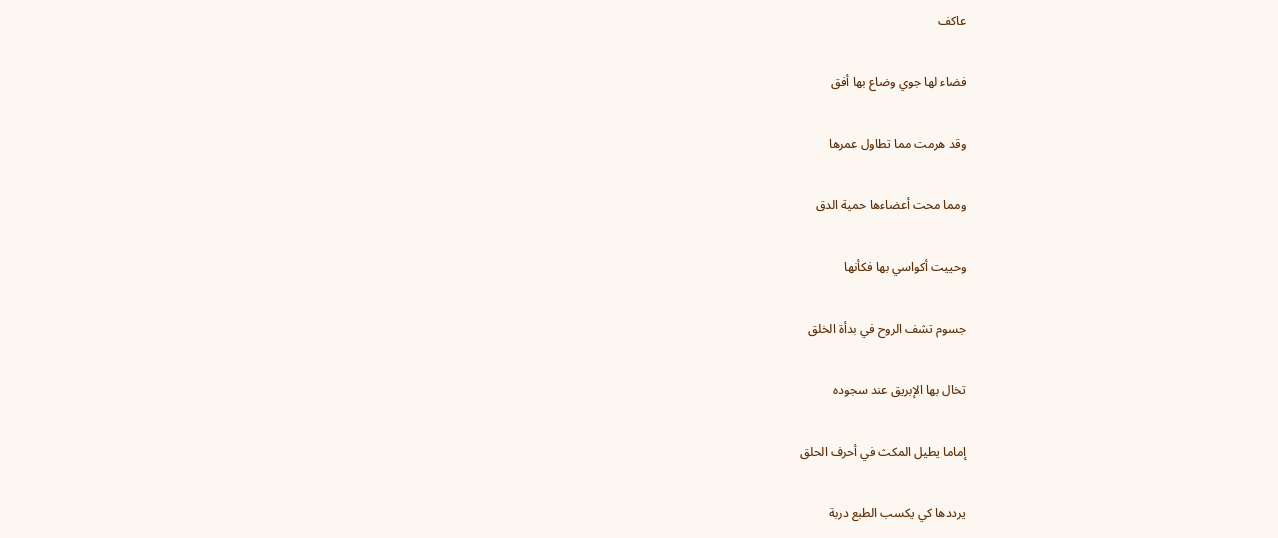عاكف

فضاء لها جوي وضاع بها أفق

وقد هرمت مما تطاول عمرها

ومما محت أعضاءها حمية الدق

وحييت أكواسي بها فكأنها

جسوم تشف الروح في بدأة الخلق

تخال بها الإبريق عند سجوده

إماما يطيل المكث في أحرف الحلق

يرددها كي يكسب الطبع دربة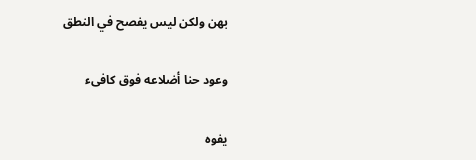بهن ولكن ليس يفصح في النطق

وعود حنا أضلاعه فوق كافىء

يفوه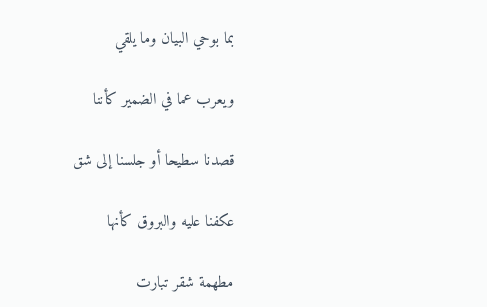بما بوحي البيان وما يلقي

ويعرب عما في الضمير كأننا

قصدنا سطيحا أو جلسنا إلى شق

عكفنا عليه والبروق كأنها

مطهمة شقر تبارت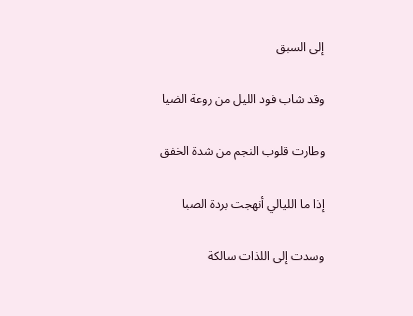إلى السبق

وقد شاب فود الليل من روعة الضيا

وطارت قلوب النجم من شدة الخفق

إذا ما الليالي أنهجت بردة الصبا

وسدت إلى اللذات سالكة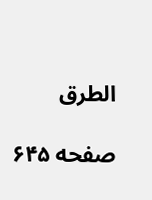الطرق

صفحه ۶۴۵